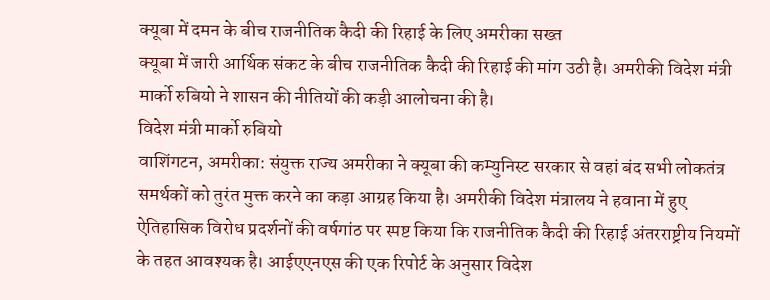क्यूबा में दमन के बीच राजनीतिक कैदी की रिहाई के लिए अमरीका सख्त
क्यूबा में जारी आर्थिक संकट के बीच राजनीतिक कैदी की रिहाई की मांग उठी है। अमरीकी विदेश मंत्री मार्को रुबियो ने शासन की नीतियों की कड़ी आलोचना की है।
विदेश मंत्री मार्को रुबियो
वाशिंगटन, अमरीका: संयुक्त राज्य अमरीका ने क्यूबा की कम्युनिस्ट सरकार से वहां बंद सभी लोकतंत्र समर्थकों को तुरंत मुक्त करने का कड़ा आग्रह किया है। अमरीकी विदेश मंत्रालय ने हवाना में हुए ऐतिहासिक विरोध प्रदर्शनों की वर्षगांठ पर स्पष्ट किया कि राजनीतिक कैदी की रिहाई अंतरराष्ट्रीय नियमों के तहत आवश्यक है। आईएएनएस की एक रिपोर्ट के अनुसार विदेश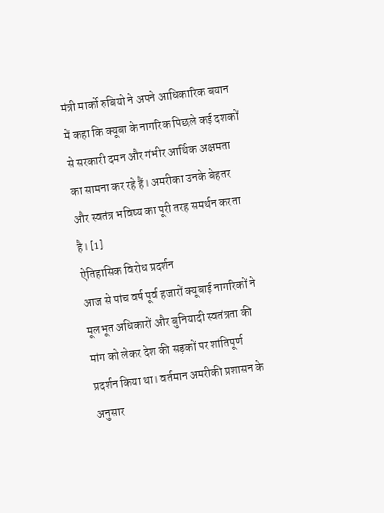मंत्री मार्को रुबियो ने अपने आधिकारिक बयान में कहा कि क्यूबा के नागरिक पिछले कई दशकों से सरकारी दमन और गंभीर आर्थिक अक्षमता का सामना कर रहे हैं। अमरीका उनके बेहतर और स्वतंत्र भविष्य का पूरी तरह समर्थन करता है। [1]
ऐतिहासिक विरोध प्रदर्शन
आज से पांच वर्ष पूर्व हजारों क्यूबाई नागरिकों ने मूलभूत अधिकारों और बुनियादी स्वतंत्रता की मांग को लेकर देश की सड़कों पर शांतिपूर्ण प्रदर्शन किया था। वर्तमान अमरीकी प्रशासन के अनुसार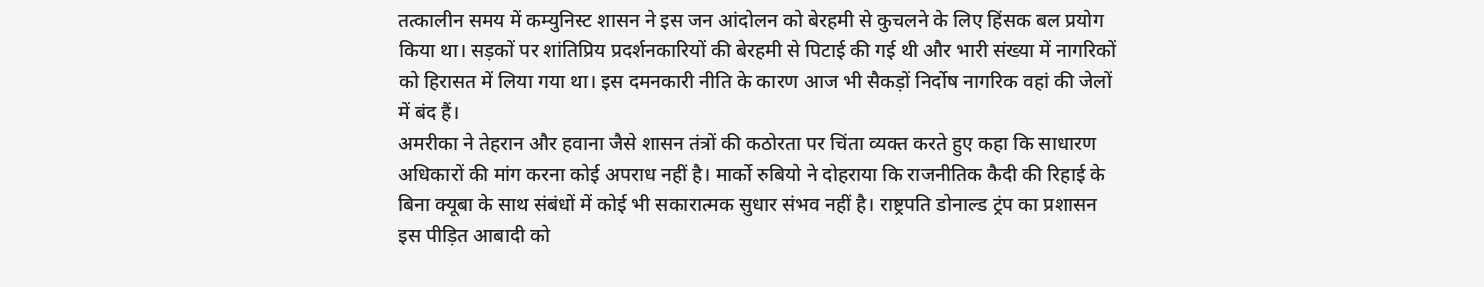तत्कालीन समय में कम्युनिस्ट शासन ने इस जन आंदोलन को बेरहमी से कुचलने के लिए हिंसक बल प्रयोग किया था। सड़कों पर शांतिप्रिय प्रदर्शनकारियों की बेरहमी से पिटाई की गई थी और भारी संख्या में नागरिकों को हिरासत में लिया गया था। इस दमनकारी नीति के कारण आज भी सैकड़ों निर्दोष नागरिक वहां की जेलों में बंद हैं।
अमरीका ने तेहरान और हवाना जैसे शासन तंत्रों की कठोरता पर चिंता व्यक्त करते हुए कहा कि साधारण अधिकारों की मांग करना कोई अपराध नहीं है। मार्को रुबियो ने दोहराया कि राजनीतिक कैदी की रिहाई के बिना क्यूबा के साथ संबंधों में कोई भी सकारात्मक सुधार संभव नहीं है। राष्ट्रपति डोनाल्ड ट्रंप का प्रशासन इस पीड़ित आबादी को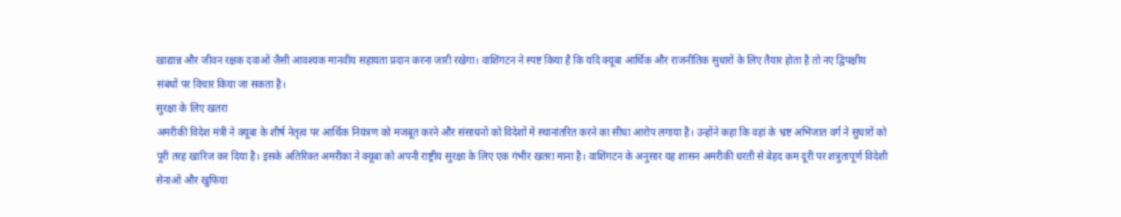खाद्यान्न और जीवन रक्षक दवाओं जैसी आवश्यक मानवीय सहायता प्रदान करना जारी रखेगा। वाशिंगटन ने स्पष्ट किया है कि यदि क्यूबा आर्थिक और राजनीतिक सुधारों के लिए तैयार होता है तो नए द्विपक्षीय संबंधों पर विचार किया जा सकता है।
सुरक्षा के लिए खतरा
अमरीकी विदेश मंत्री ने क्यूबा के शीर्ष नेतृत्व पर आर्थिक नियंत्रण को मजबूत करने और संसाधनों को विदेशों में स्थानांतरित करने का सीधा आरोप लगाया है। उन्होंने कहा कि वहां के भ्रष्ट अभिजात वर्ग ने सुधारों को पूरी तरह खारिज कर दिया है। इसके अतिरिक्त अमरीका ने क्यूबा को अपनी राष्ट्रीय सुरक्षा के लिए एक गंभीर खतरा माना है। वाशिंगटन के अनुसार यह शासन अमरीकी धरती से बेहद कम दूरी पर शत्रुतापूर्ण विदेशी सेनाओं और खुफिया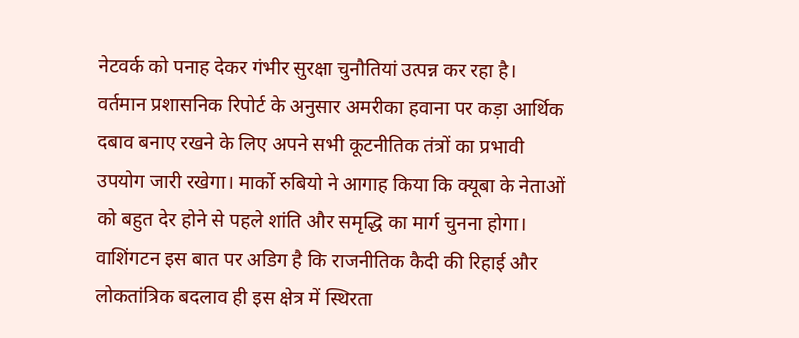नेटवर्क को पनाह देकर गंभीर सुरक्षा चुनौतियां उत्पन्न कर रहा है।
वर्तमान प्रशासनिक रिपोर्ट के अनुसार अमरीका हवाना पर कड़ा आर्थिक दबाव बनाए रखने के लिए अपने सभी कूटनीतिक तंत्रों का प्रभावी उपयोग जारी रखेगा। मार्को रुबियो ने आगाह किया कि क्यूबा के नेताओं को बहुत देर होने से पहले शांति और समृद्धि का मार्ग चुनना होगा। वाशिंगटन इस बात पर अडिग है कि राजनीतिक कैदी की रिहाई और लोकतांत्रिक बदलाव ही इस क्षेत्र में स्थिरता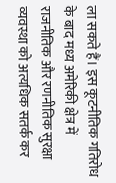ला सकते हैं। इस कूटनीतिक गतिरोध के बाद मध्य अमेरिकी क्षेत्र में राजनीतिक और रणनीतिक सुरक्षा व्यवस्था को अत्यधिक सतर्क कर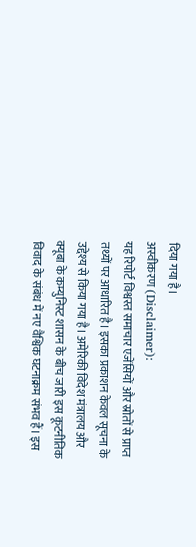दिया गया है।
अस्वीकरण (Disclaimer):
यह रिपोर्ट विश्वस्त समाचार एजेंसियों और स्रोतों से प्राप्त तथ्यों पर आधारित है। इसका प्रकाशन केवल सूचना के उद्देश्य से किया गया है। अमेरिकी विदेश मंत्रालय और क्यूबा के कम्युनिस्ट शासन के बीच जारी इस कूटनीतिक विवाद के संबंध में नए वैश्विक घटनाक्रम संभव हैं। इस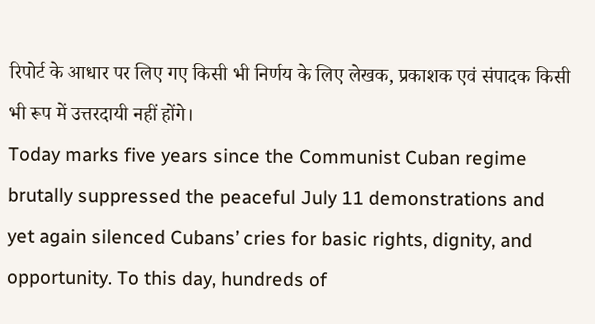रिपोर्ट के आधार पर लिए गए किसी भी निर्णय के लिए लेखक, प्रकाशक एवं संपादक किसी भी रूप में उत्तरदायी नहीं होंगे।
Today marks five years since the Communist Cuban regime brutally suppressed the peaceful July 11 demonstrations and yet again silenced Cubans’ cries for basic rights, dignity, and opportunity. To this day, hundreds of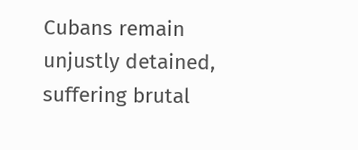Cubans remain unjustly detained, suffering brutal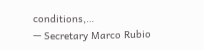conditions,…
— Secretary Marco Rubio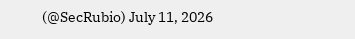(@SecRubio) July 11, 2026